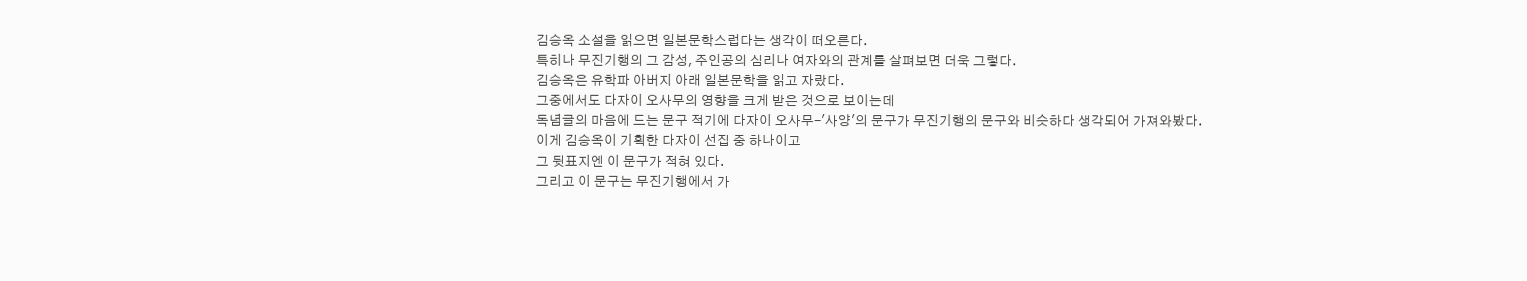김승옥 소설을 읽으면 일본문학스럽다는 생각이 떠오른다.
특히나 무진기행의 그 감성, 주인공의 심리나 여자와의 관계를 살펴보면 더욱 그렇다.
김승옥은 유학파 아버지 아래 일본문학을 읽고 자랐다.
그중에서도 다자이 오사무의 영향을 크게 받은 것으로 보이는데
독념글의 마음에 드는 문구 적기에 다자이 오사무-'사양'의 문구가 무진기행의 문구와 비슷하다 생각되어 가져와봤다.
이게 김승옥이 기획한 다자이 선집 중 하나이고
그 뒷표지엔 이 문구가 적혀 있다.
그리고 이 문구는 무진기행에서 가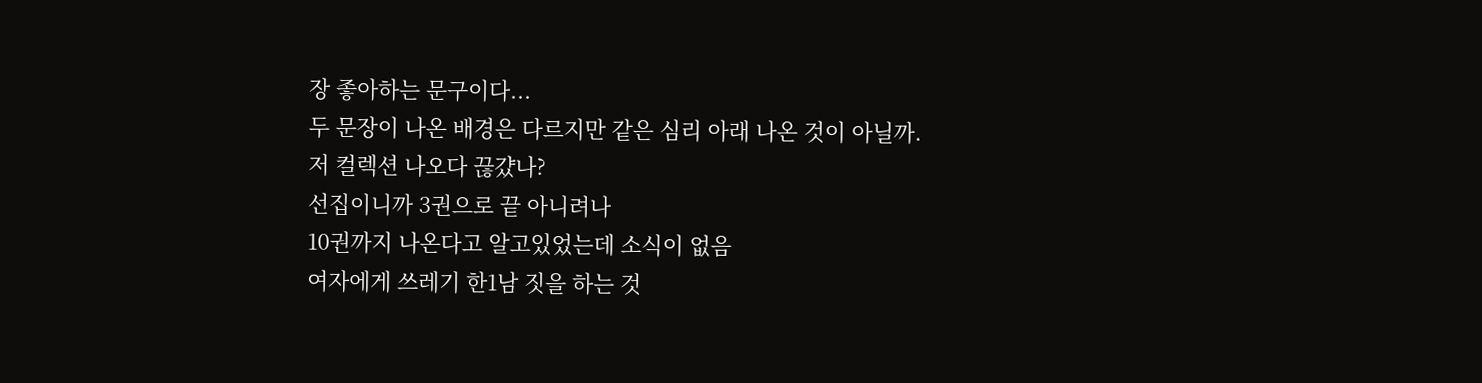장 좋아하는 문구이다...
두 문장이 나온 배경은 다르지만 같은 심리 아래 나온 것이 아닐까.
저 컬렉션 나오다 끊걌나?
선집이니까 3권으로 끝 아니려나
10권까지 나온다고 알고있었는데 소식이 없음
여자에게 쓰레기 한1남 짓을 하는 것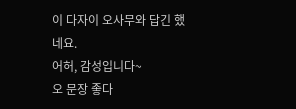이 다자이 오사무와 답긴 했네요.
어허, 감성입니다~
오 문장 좋다